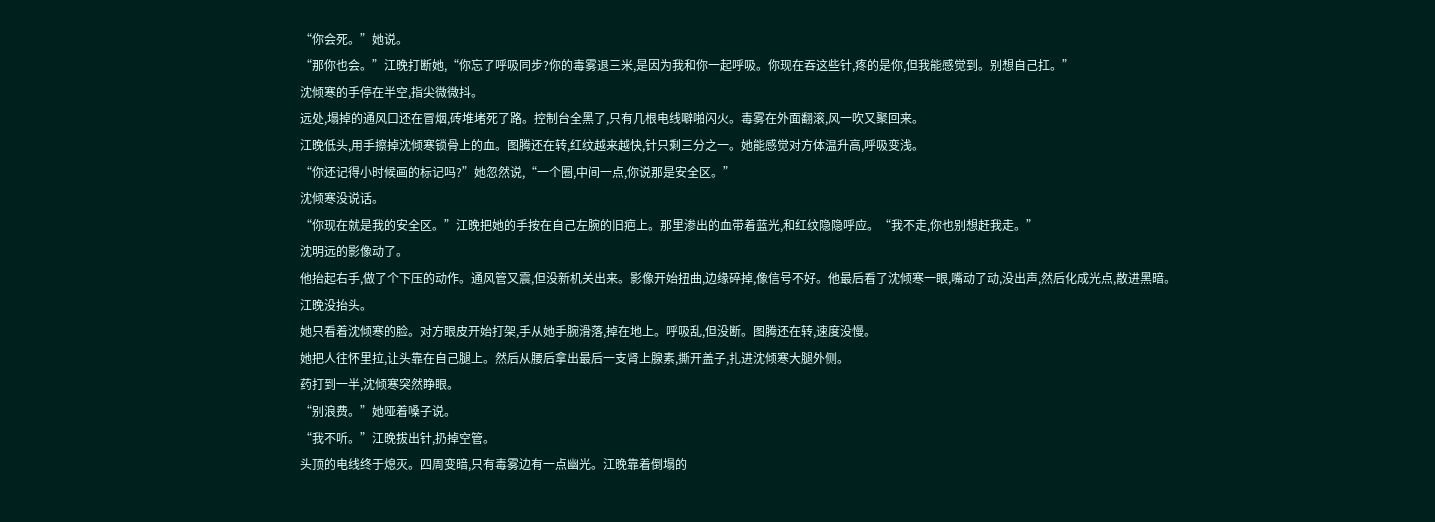“你会死。”她说。
“那你也会。”江晚打断她,“你忘了呼吸同步?你的毒雾退三米,是因为我和你一起呼吸。你现在吞这些针,疼的是你,但我能感觉到。别想自己扛。”
沈倾寒的手停在半空,指尖微微抖。
远处,塌掉的通风口还在冒烟,砖堆堵死了路。控制台全黑了,只有几根电线噼啪闪火。毒雾在外面翻滚,风一吹又聚回来。
江晚低头,用手擦掉沈倾寒锁骨上的血。图腾还在转,红纹越来越快,针只剩三分之一。她能感觉对方体温升高,呼吸变浅。
“你还记得小时候画的标记吗?”她忽然说,“一个圈,中间一点,你说那是安全区。”
沈倾寒没说话。
“你现在就是我的安全区。”江晚把她的手按在自己左腕的旧疤上。那里渗出的血带着蓝光,和红纹隐隐呼应。“我不走,你也别想赶我走。”
沈明远的影像动了。
他抬起右手,做了个下压的动作。通风管又震,但没新机关出来。影像开始扭曲,边缘碎掉,像信号不好。他最后看了沈倾寒一眼,嘴动了动,没出声,然后化成光点,散进黑暗。
江晚没抬头。
她只看着沈倾寒的脸。对方眼皮开始打架,手从她手腕滑落,掉在地上。呼吸乱,但没断。图腾还在转,速度没慢。
她把人往怀里拉,让头靠在自己腿上。然后从腰后拿出最后一支肾上腺素,撕开盖子,扎进沈倾寒大腿外侧。
药打到一半,沈倾寒突然睁眼。
“别浪费。”她哑着嗓子说。
“我不听。”江晚拔出针,扔掉空管。
头顶的电线终于熄灭。四周变暗,只有毒雾边有一点幽光。江晚靠着倒塌的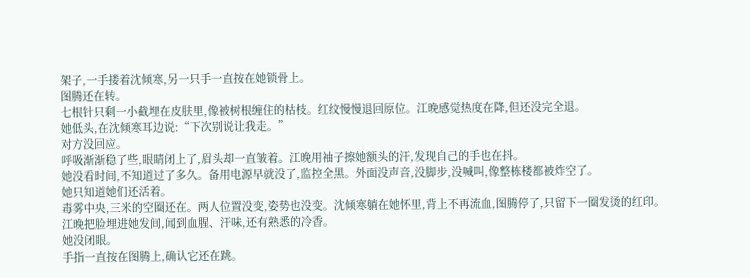架子,一手搂着沈倾寒,另一只手一直按在她锁骨上。
图腾还在转。
七根针只剩一小截埋在皮肤里,像被树根缠住的枯枝。红纹慢慢退回原位。江晚感觉热度在降,但还没完全退。
她低头,在沈倾寒耳边说:“下次别说让我走。”
对方没回应。
呼吸渐渐稳了些,眼睛闭上了,眉头却一直皱着。江晚用袖子擦她额头的汗,发现自己的手也在抖。
她没看时间,不知道过了多久。备用电源早就没了,监控全黑。外面没声音,没脚步,没喊叫,像整栋楼都被炸空了。
她只知道她们还活着。
毒雾中央,三米的空圈还在。两人位置没变,姿势也没变。沈倾寒躺在她怀里,背上不再流血,图腾停了,只留下一圈发烫的红印。
江晚把脸埋进她发间,闻到血腥、汗味,还有熟悉的冷香。
她没闭眼。
手指一直按在图腾上,确认它还在跳。